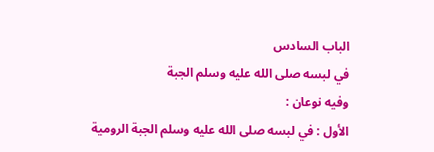الباب السادس
في لبسه صلى الله عليه وسلم الجبة
وفيه نوعان :
الأول : في لبسه صلى الله عليه وسلم الجبة الرومية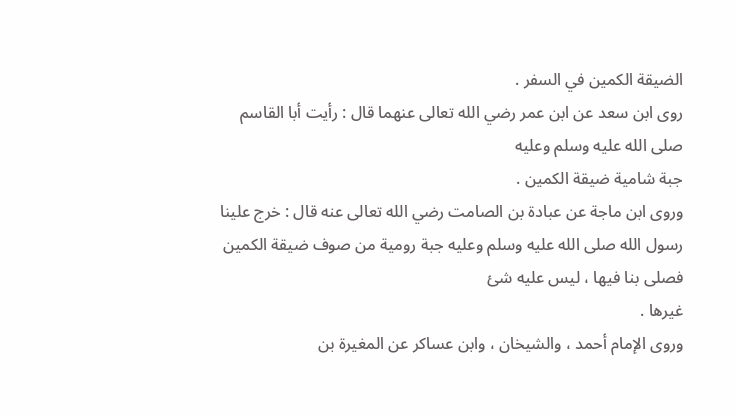الضيقة الكمين في السفر .
روى ابن سعد عن ابن عمر رضي الله تعالى عنهما قال : رأيت أبا القاسم صلى الله عليه وسلم وعليه
جبة شامية ضيقة الكمين .
وروى ابن ماجة عن عبادة بن الصامت رضي الله تعالى عنه قال : خرج علينا
رسول الله صلى الله عليه وسلم وعليه جبة رومية من صوف ضيقة الكمين فصلى بنا فيها ، ليس عليه شئ
غيرها .
وروى الإمام أحمد ، والشيخان ، وابن عساكر عن المغيرة بن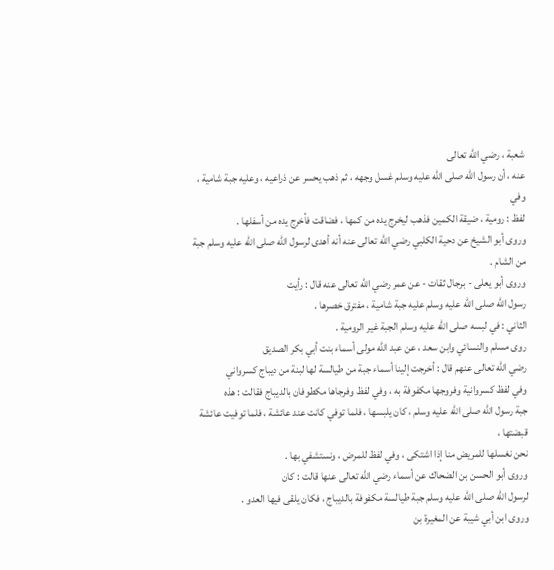شعبة ، رضي الله تعالى
عنه ، أن رسول الله صلى الله عليه وسلم غسل وجهه ، ثم ذهب يحسر عن ذراعيه ، وعليه جبة شامية ، وفي
لفظ : رومية ، ضيقة الكمين فذهب ليخرج يده من كمها ، فضاقت فأخرج يده من أسفلها .
وروى أبو الشيخ عن دحية الكلبي رضي الله تعالى عنه أنه أهدى لرسول الله صلى الله عليه وسلم جبة
من الشام .
وروى أبو يعلى - برجال ثقات - عن عمر رضي الله تعالى عنه قال : رأيت
رسول الله صلى الله عليه وسلم عليه جبة شامية ، مفترق خصرها .
الثاني : في لبسه صلى الله عليه وسلم الجبة غير الرومية .
روى مسلم والنسائي وابن سعد ، عن عبد الله مولى أسماء بنت أبي بكر الصديق
رضي الله تعالى عنهم قال : أخرجت إلينا أسماء جبة من طيالسة لها لبنة من ديباج كسرواني
وفي لفظ كسروانية وفروجها مكفوفة به ، وفي لفظ وفرجاها مكطوفان بالديباج فقالت : هذه
جبة رسول الله صلى الله عليه وسلم ، كان يلبسها ، فلما توفي كانت عند عائشة ، فلما توفيت عائشة قبضتها ،
نحن نغسلها للمريض منا إذا اشتكى ، وفي لفظ للمرض ، ونستشفي بها .
وروى أبو الحسن بن الضحاك عن أسماء رضي الله تعالى عنها قالت : كان
لرسول الله صلى الله عليه وسلم جبة طيالسة مكفوفة بالديباج ، فكان يلقى فيها العدو .
وروى ابن أبي شيبة عن المغيرة بن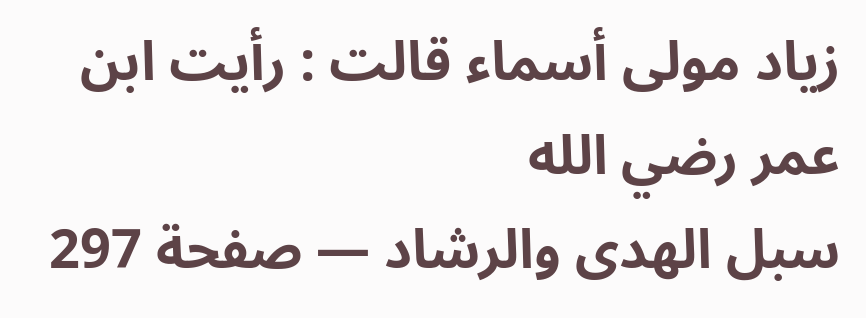زياد مولى أسماء قالت : رأيت ابن عمر رضي الله
سبل الهدى والرشاد — صفحة 297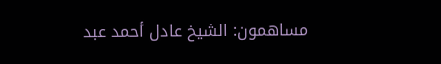مساهمون: الشيخ عادل أحمد عبد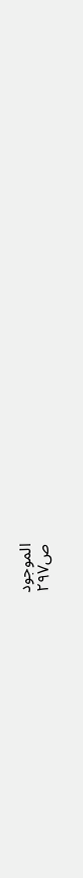الموجود
ص٢٩٧